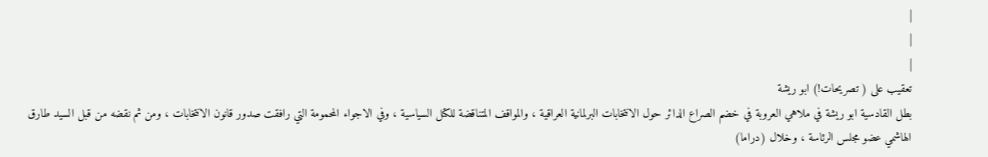|
|
|
تعقيب على ( تصريحات!) ابو ريشة
بطل القادسية ابو ريشة في ملاهي العروبة في خضم الصراع الدائر حول الانتخابات البرلمانية العراقية ، والمواقف المتناقضة للكتل السياسية ، وفي الاجواء المحمومة التي رافقت صدور قانون الانتخابات ، ومن ثم نقضه من قبل السيد طارق الهاشمي عضو مجلس الرئاسة ، وخلال (دراما)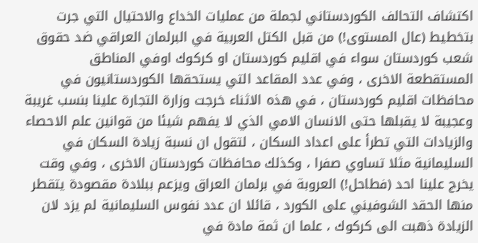اكتشاف التحالف الكوردستاني لجملة من عمليات الخداع والاحتيال التي جرت بتخطيط (عال المستوى!) من قبل الكتل العربية في البرلمان العراقي ضد حقوق شعب كوردستان سواء في اقليم كوردستان او كركوك اوفي المناطق المستقطعة الاخرى ، وفي عدد المقاعد التي يستحقها الكوردستانيون في محافظات اقليم كوردستان ، في هذه الاثناء خرجت وزارة التجارة علينا بنسب غريبة وعجيبة لا يقبلها حتى الانسان الامي الذي لا يفهم شيئا من قوانين علم الاحصاء والزيادات التي تطرأ على اعداد السكان ، لتقول ان نسبة زيادة السكان في السليمانية مثلا تساوي صفرا ، وكذلك محافظات كوردستان الاخرى ، وفي وقت يخرج علينا احد (فطاحل!) العروبة في برلمان العراق ويزعم ببلادة مقصودة يتقطر منها الحقد الشوفيني على الكورد ، قائلا ان عدد نفوس السليمانية لم يزد لان الزيادة ذهبت الى كركوك ، علما ان ثمة مادة في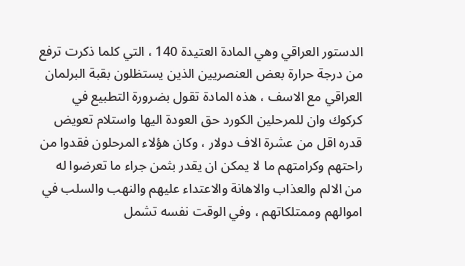الدستور العراقي وهي المادة العتيدة 140 ، التي كلما ذكرت ترفع من درجة حرارة بعض العنصريين الذين يستظلون بقبة البرلمان العراقي مع الاسف ، هذه المادة تقول بضرورة التطبيع في كركوك وان للمرحلين الكورد حق العودة اليها واستلام تعويض قدره اقل من عشرة الاف دولار ، وكان هؤلاء المرحلون فقدوا من راحتهم وكرامتهم ما لا يمكن ان يقدر بثمن جراء ما تعرضوا له من الالم والعذاب والاهانة والاعتداء عليهم والنهب والسلب في اموالهم وممتلكاتهم ، وفي الوقت نفسه تشمل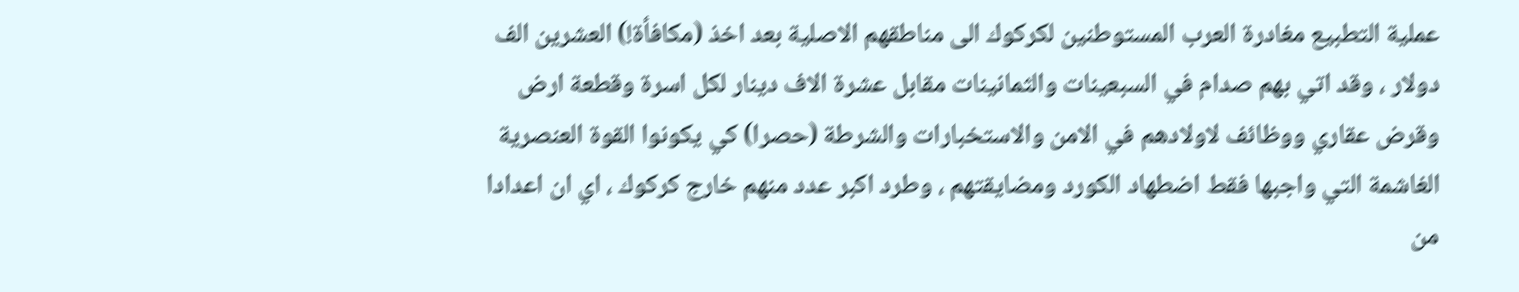عملية التطبيع مغادرة العرب المستوطنين لكركوك الى مناطقهم الاصلية بعد اخذ (مكافأة!) العشرين الف دولار ، وقد اتي بهم صدام في السبعينات والثمانينات مقابل عشرة الاف دينار لكل اسرة وقطعة ارض وقرض عقاري ووظائف لاولادهم في الامن والاستخبارات والشرطة (حصرا) كي يكونوا القوة العنصرية الغاشمة التي واجبها فقط اضطهاد الكورد ومضايقتهم ، وطرد اكبر عدد منهم خارج كركوك ، اي ان اعدادا من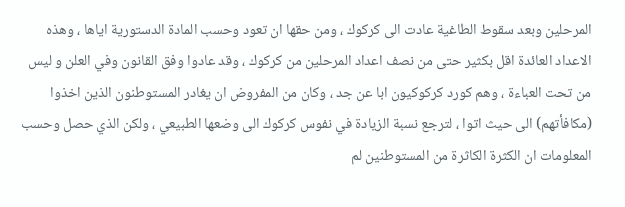المرحلين وبعد سقوط الطاغية عادت الى كركوك ، ومن حقها ان تعود وحسب المادة الدستورية اياها ، وهذه الاعداد العائدة اقل بكثير حتى من نصف اعداد المرحلين من كركوك ، وقد عادوا وفق القانون وفي العلن و ليس من تحت العباءة ، وهم كورد كركوكيون ابا عن جد ، وكان من المفروض ان يغادر المستوطنون الذين اخذوا (مكافأتهم) الى حيث اتوا ، لترجع نسبة الزيادة في نفوس كركوك الى وضعها الطبيعي ، ولكن الذي حصل وحسب المعلومات ان الكثرة الكاثرة من المستوطنين لم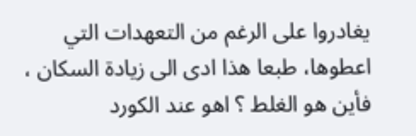يغادروا على الرغم من التعهدات التي اعطوها، طبعا هذا ادى الى زيادة السكان ، فأين هو الغلط ؟ اهو عند الكورد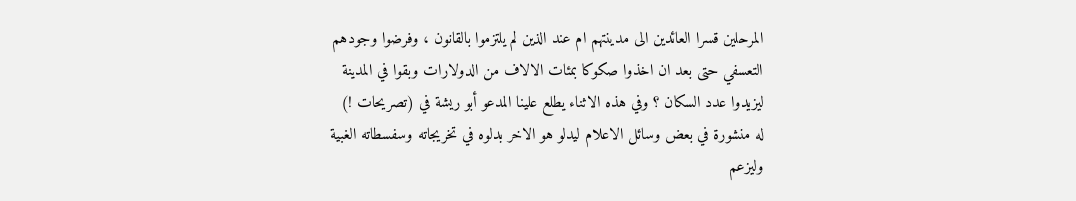المرحلين قسرا العائدين الى مدينتهم ام عند الذين لم يلتزموا بالقانون ، وفرضوا وجودهم التعسفي حتى بعد ان اخذوا صكوكا بمئات الالاف من الدولارات وبقوا في المدينة ليزيدوا عدد السكان ؟ وفي هذه الاثناء يطلع علينا المدعو أبو ريشة في (تصريحات !) له منشورة في بعض وسائل الاعلام ليدلو هو الاخر بدلوه في تخريجاته وسفسطاته الغبية وليزعم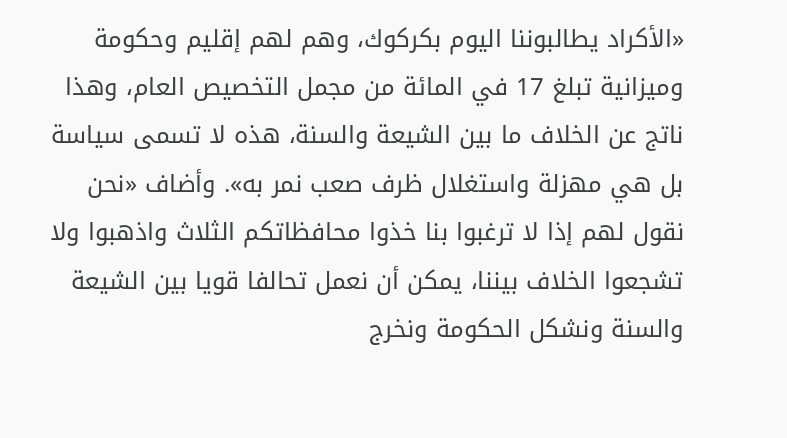«الأكراد يطالبوننا اليوم بكركوك، وهم لهم إقليم وحكومة وميزانية تبلغ 17 في المائة من مجمل التخصيص العام، وهذا ناتج عن الخلاف ما بين الشيعة والسنة، هذه لا تسمى سياسة بل هي مهزلة واستغلال ظرف صعب نمر به». وأضاف «نحن نقول لهم إذا لا ترغبوا بنا خذوا محافظاتكم الثلاث واذهبوا ولا تشجعوا الخلاف بيننا، يمكن أن نعمل تحالفا قويا بين الشيعة والسنة ونشكل الحكومة ونخرج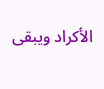الأكراد ويبقى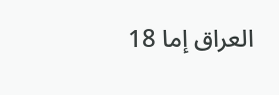العراق إما 18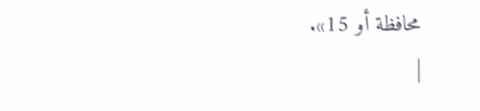محافظة أو 15».
|